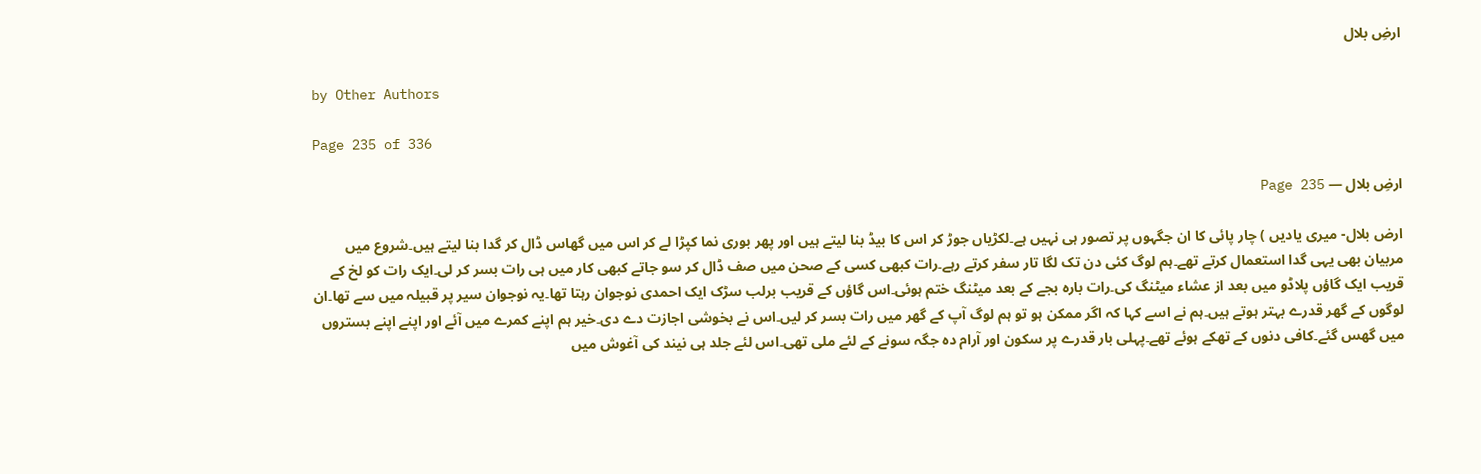ارضِ بلال

by Other Authors

Page 235 of 336

ارضِ بلال — Page 235

ارض بلال- میری یادیں ) چار پائی کا ان جگہوں پر تصور ہی نہیں ہے۔لکڑیاں جوڑ کر اس کا بیڈ بنا لیتے ہیں اور پھر بوری نما کپڑا لے کر اس میں گھاس ڈال کر گدا بنا لیتے ہیں۔شروع میں مربیان بھی یہی گدا استعمال کرتے تھے۔ہم لوگ کئی دن تک لگا تار سفر کرتے رہے۔رات کبھی کسی کے صحن میں صف ڈال کر سو جاتے کبھی کار میں ہی رات بسر کر لی۔ایک رات کو لخ کے قریب ایک گاؤں پلاڈو میں بعد از عشاء میٹنگ کی۔رات بارہ بجے کے بعد میٹنگ ختم ہوئی۔اس گاؤں کے قریب برلب سڑک ایک احمدی نوجوان رہتا تھا۔یہ نوجوان سیر پر قبیلہ میں سے تھا۔ان لوگوں کے گھر قدرے بہتر ہوتے ہیں۔ہم نے اسے کہا کہ اگر ممکن ہو تو ہم لوگ آپ کے گھر میں رات بسر کر لیں۔اس نے بخوشی اجازت دے دی۔خیر ہم اپنے کمرے میں آئے اور اپنے اپنے بستروں میں گھس گئے۔کافی دنوں کے تھکے ہوئے تھے۔پہلی بار قدرے پر سکون اور آرام دہ جگہ سونے کے لئے ملی تھی۔اس لئے جلد ہی نیند کی آغوش میں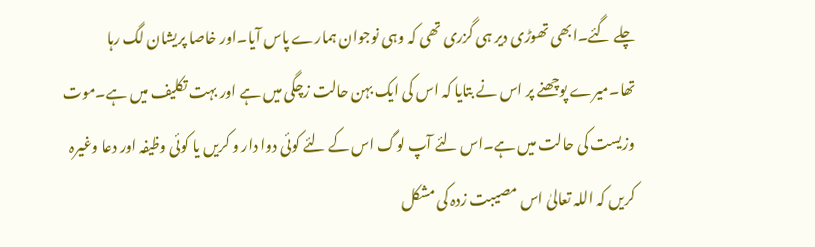چلے گئے۔ابھی تھوڑی دیر ہی گزری تھی کہ وہی نوجوان ہمارے پاس آیا۔اور خاصا پریشان لگ رہا تھا۔میرے پوچھنے پر اس نے بتایا کہ اس کی ایک بہن حالت زچگی میں ہے اور بہت تکلیف میں ہے۔موت وزیست کی حالت میں ہے۔اس لئے آپ لوگ اس کے لئے کوئی دوا دار و کریں یا کوئی وظیفہ اور دعا وغیرہ کریں کہ اللہ تعالیٰ اس مصیبت زدہ کی مشکل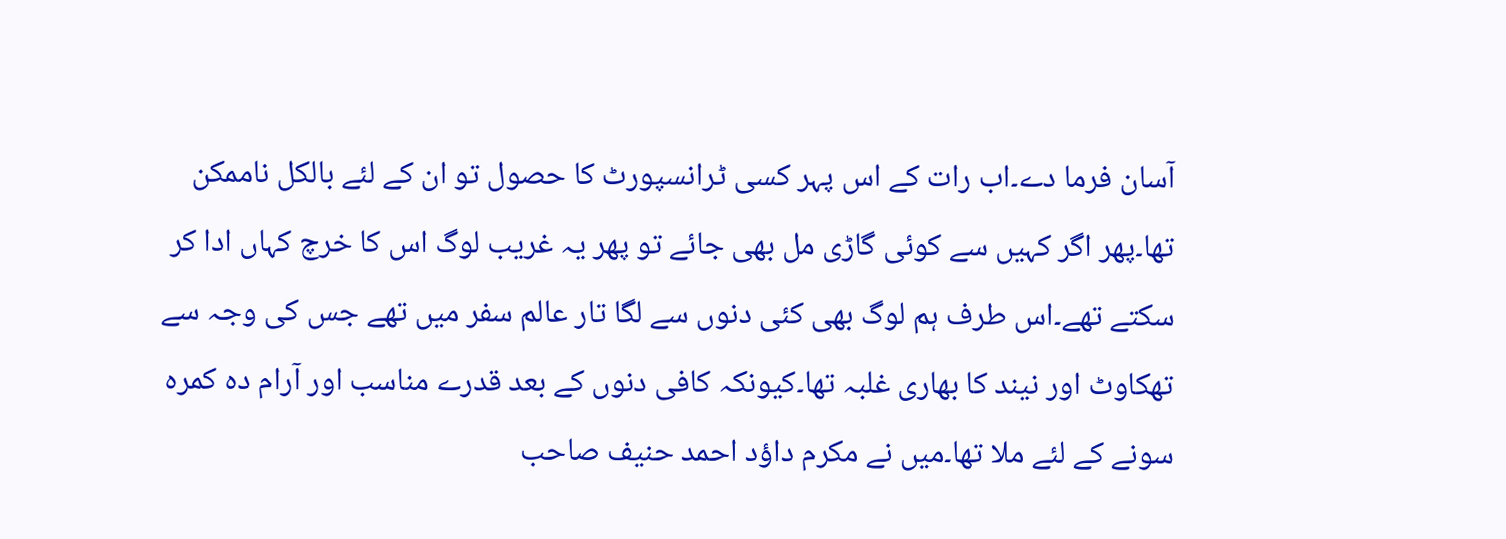آسان فرما دے۔اب رات کے اس پہر کسی ٹرانسپورٹ کا حصول تو ان کے لئے بالکل ناممکن تھا۔پھر اگر کہیں سے کوئی گاڑی مل بھی جائے تو پھر یہ غریب لوگ اس کا خرچ کہاں ادا کر سکتے تھے۔اس طرف ہم لوگ بھی کئی دنوں سے لگا تار عالم سفر میں تھے جس کی وجہ سے تھکاوٹ اور نیند کا بھاری غلبہ تھا۔کیونکہ کافی دنوں کے بعد قدرے مناسب اور آرام دہ کمرہ سونے کے لئے ملا تھا۔میں نے مکرم داؤد احمد حنیف صاحب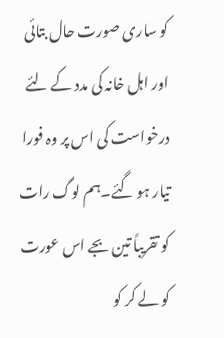کو ساری صورت حال بتائی اور اہل خانہ کی مدد کے لئے درخواست کی اس پر وہ فورا تیار ہو گئے۔ہم لوگ رات کو تقریباً تین بجے اس عورت کو لے کر کو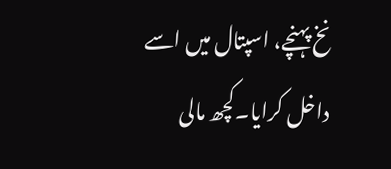نخ پہنچے، اسپتال میں اسے داخل کرایا۔کچھ مالی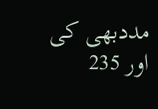مددبھی کی اور 235